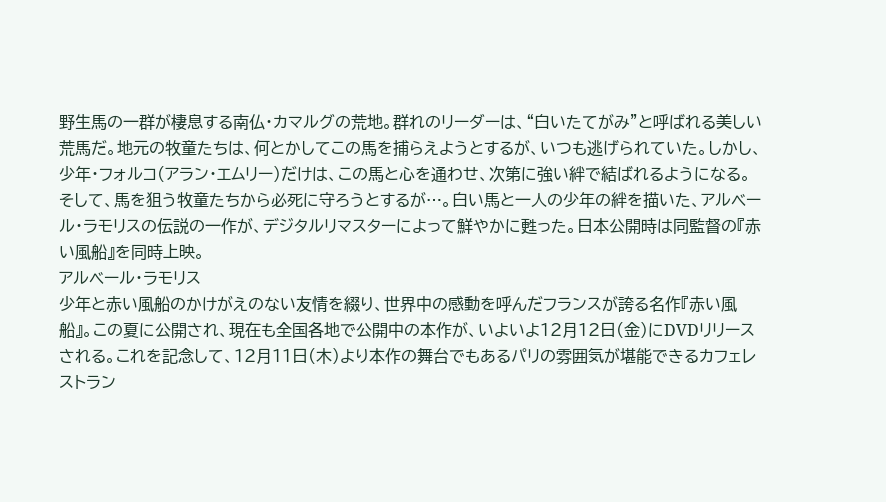野生馬の一群が棲息する南仏・カマルグの荒地。群れのリーダーは、“白いたてがみ”と呼ばれる美しい荒馬だ。地元の牧童たちは、何とかしてこの馬を捕らえようとするが、いつも逃げられていた。しかし、少年・フォルコ(アラン・エムリー)だけは、この馬と心を通わせ、次第に強い絆で結ばれるようになる。そして、馬を狙う牧童たちから必死に守ろうとするが…。白い馬と一人の少年の絆を描いた、アルベール・ラモリスの伝説の一作が、デジタルリマスターによって鮮やかに甦った。日本公開時は同監督の『赤い風船』を同時上映。
アルベール・ラモリス
少年と赤い風船のかけがえのない友情を綴り、世界中の感動を呼んだフランスが誇る名作『赤い風船』。この夏に公開され、現在も全国各地で公開中の本作が、いよいよ12月12日(金)にDVDリリースされる。これを記念して、12月11日(木)より本作の舞台でもあるパリの雰囲気が堪能できるカフェレストラン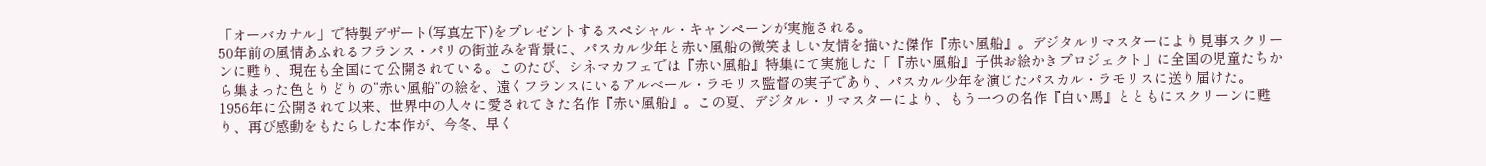「オーバカナル」で特製デザート(写真左下)をプレゼントするスペシャル・キャンペーンが実施される。
50年前の風情あふれるフランス・パリの街並みを背景に、パスカル少年と赤い風船の微笑ましい友情を描いた傑作『赤い風船』。デジタルリマスターにより見事スクリーンに甦り、現在も全国にて公開されている。このたび、シネマカフェでは『赤い風船』特集にて実施した「『赤い風船』子供お絵かきプロジェクト」に全国の児童たちから集まった色とりどりの“赤い風船”の絵を、遠くフランスにいるアルベール・ラモリス監督の実子であり、パスカル少年を演じたパスカル・ラモリスに送り届けた。
1956年に公開されて以来、世界中の人々に愛されてきた名作『赤い風船』。この夏、デジタル・リマスターにより、もう一つの名作『白い馬』とともにスクリーンに甦り、再び感動をもたらした本作が、今冬、早く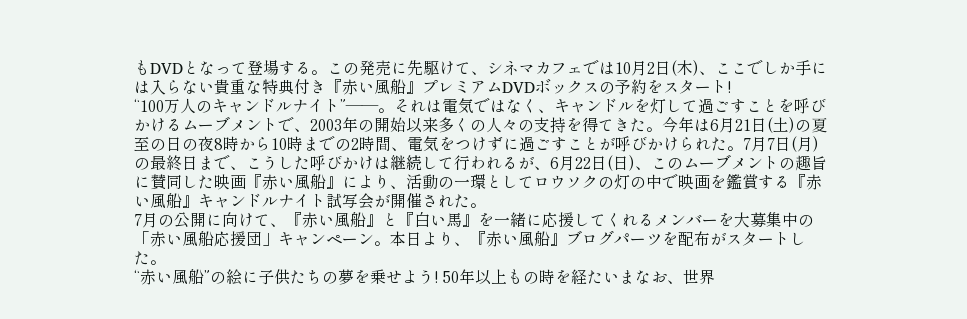もDVDとなって登場する。この発売に先駆けて、シネマカフェでは10月2日(木)、ここでしか手には入らない貴重な特典付き『赤い風船』プレミアムDVDボックスの予約をスタート!
“100万人のキャンドルナイト”——。それは電気ではなく、キャンドルを灯して過ごすことを呼びかけるムーブメントで、2003年の開始以来多くの人々の支持を得てきた。今年は6月21日(土)の夏至の日の夜8時から10時までの2時間、電気をつけずに過ごすことが呼びかけられた。7月7日(月)の最終日まで、こうした呼びかけは継続して行われるが、6月22日(日)、このムーブメントの趣旨に賛同した映画『赤い風船』により、活動の一環としてロウソクの灯の中で映画を鑑賞する『赤い風船』キャンドルナイト試写会が開催された。
7月の公開に向けて、『赤い風船』と『白い馬』を一緒に応援してくれるメンバーを大募集中の「赤い風船応援団」キャンペーン。本日より、『赤い風船』ブログパーツを配布がスタートした。
“赤い風船”の絵に子供たちの夢を乗せよう! 50年以上もの時を経たいまなお、世界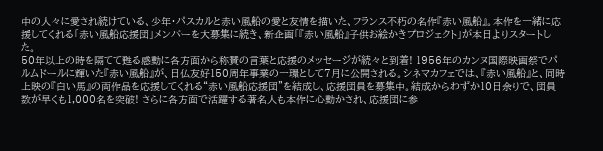中の人々に愛され続けている、少年・パスカルと赤い風船の愛と友情を描いた、フランス不朽の名作『赤い風船』。本作を一緒に応援してくれる「赤い風船応援団」メンバーを大募集に続き、新企画「『赤い風船』子供お絵かきプロジェクト」が本日よりスタートした。
50年以上の時を隔てて甦る感動に各方面から称賛の言葉と応援のメッセージが続々と到着! 1956年のカンヌ国際映画祭でパルムドールに輝いた『赤い風船』が、日仏友好150周年事業の一環として7月に公開される。シネマカフェでは、『赤い風船』と、同時上映の『白い馬』の両作品を応援してくれる“赤い風船応援団”を結成し、応援団員を募集中。結成からわずか10日余りで、団員数が早くも1,000名を突破! さらに各方面で活躍する著名人も本作に心動かされ、応援団に参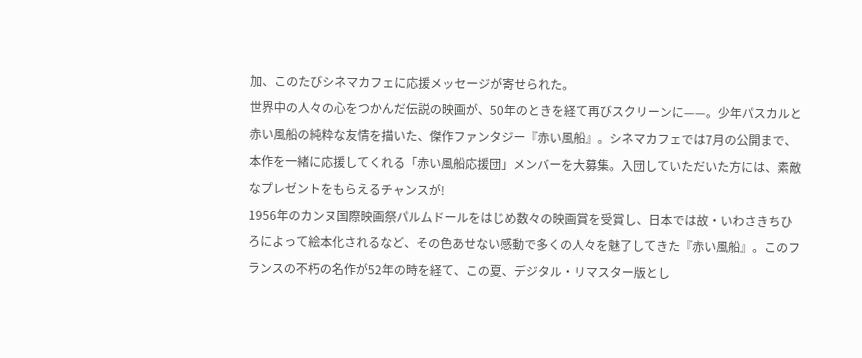加、このたびシネマカフェに応援メッセージが寄せられた。
世界中の人々の心をつかんだ伝説の映画が、50年のときを経て再びスクリーンに——。少年パスカルと赤い風船の純粋な友情を描いた、傑作ファンタジー『赤い風船』。シネマカフェでは7月の公開まで、本作を一緒に応援してくれる「赤い風船応援団」メンバーを大募集。入団していただいた方には、素敵なプレゼントをもらえるチャンスが!
1956年のカンヌ国際映画祭パルムドールをはじめ数々の映画賞を受賞し、日本では故・いわさきちひろによって絵本化されるなど、その色あせない感動で多くの人々を魅了してきた『赤い風船』。このフランスの不朽の名作が52年の時を経て、この夏、デジタル・リマスター版とし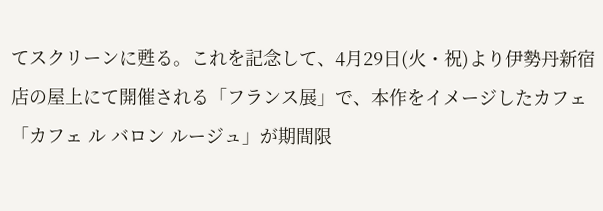てスクリーンに甦る。これを記念して、4月29日(火・祝)より伊勢丹新宿店の屋上にて開催される「フランス展」で、本作をイメージしたカフェ「カフェ ル バロン ルージュ」が期間限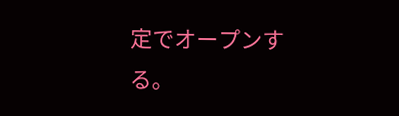定でオープンする。